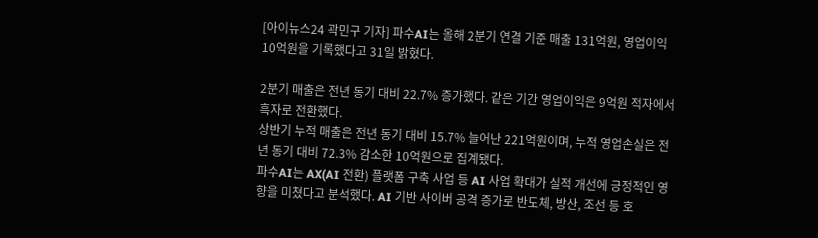[아이뉴스24 곽민구 기자] 파수AI는 올해 2분기 연결 기준 매출 131억원, 영업이익 10억원을 기록했다고 31일 밝혔다.

2분기 매출은 전년 동기 대비 22.7% 증가했다. 같은 기간 영업이익은 9억원 적자에서 흑자로 전환했다.
상반기 누적 매출은 전년 동기 대비 15.7% 늘어난 221억원이며, 누적 영업손실은 전년 동기 대비 72.3% 감소한 10억원으로 집계됐다.
파수AI는 AX(AI 전환) 플랫폼 구축 사업 등 AI 사업 확대가 실적 개선에 긍정적인 영향을 미쳤다고 분석했다. AI 기반 사이버 공격 증가로 반도체, 방산, 조선 등 호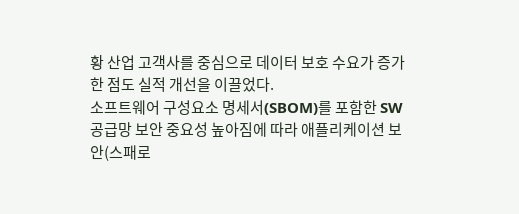황 산업 고객사를 중심으로 데이터 보호 수요가 증가한 점도 실적 개선을 이끌었다.
소프트웨어 구성요소 명세서(SBOM)를 포함한 SW 공급망 보안 중요성 높아짐에 따라 애플리케이션 보안(스패로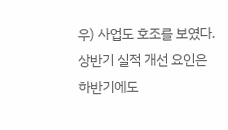우) 사업도 호조를 보였다.
상반기 실적 개선 요인은 하반기에도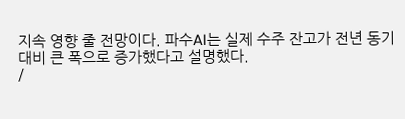지속 영향 줄 전망이다. 파수AI는 실제 수주 잔고가 전년 동기 대비 큰 폭으로 증가했다고 설명했다.
/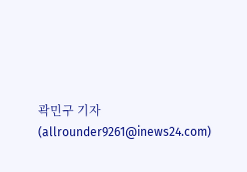곽민구 기자(allrounder9261@inews24.com)